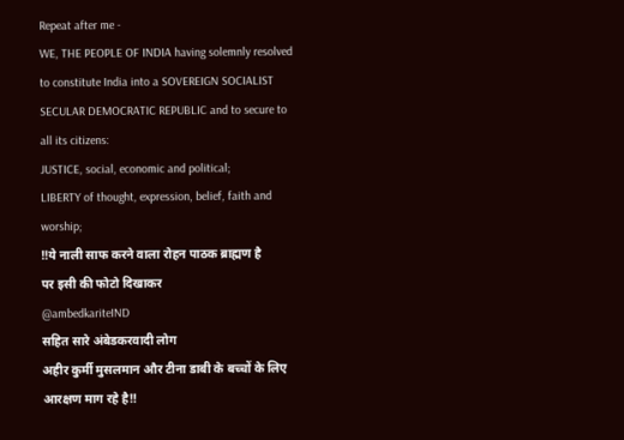Repeat after me -
WE, THE PEOPLE OF INDIA having solemnly resolved to constitute India into a SOVEREIGN SOCIALIST SECULAR DEMOCRATIC REPUBLIC and to secure to all its citizens:
JUSTICE, social, economic and political;
LIBERTY of thought, expression, belief, faith and worship;
‼ये नाली साफ करने वाला रोहन पाठक ब्राह्मण है
पर इसी की फोटो दिखाकर
@ambedkariteIND
सहित सारे अंबेडकरवादी लोग
अहीर कुर्मी मुसलमान और टीना डाबी के बच्चों के लिए आरक्षण माग रहे है‼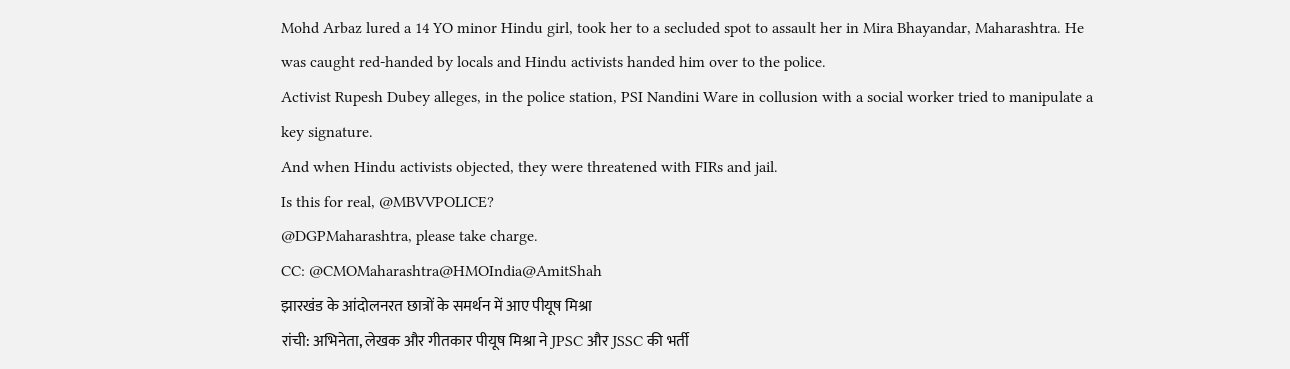Mohd Arbaz lured a 14 YO minor Hindu girl, took her to a secluded spot to assault her in Mira Bhayandar, Maharashtra. He was caught red-handed by locals and Hindu activists handed him over to the police.
Activist Rupesh Dubey alleges, in the police station, PSI Nandini Ware in collusion with a social worker tried to manipulate a key signature.
And when Hindu activists objected, they were threatened with FIRs and jail.
Is this for real, @MBVVPOLICE?
@DGPMaharashtra, please take charge.
CC: @CMOMaharashtra@HMOIndia@AmitShah
झारखंड के आंदोलनरत छात्रों के समर्थन में आए पीयूष मिश्रा
रांची: अभिनेता, लेखक और गीतकार पीयूष मिश्रा ने JPSC और JSSC की भर्ती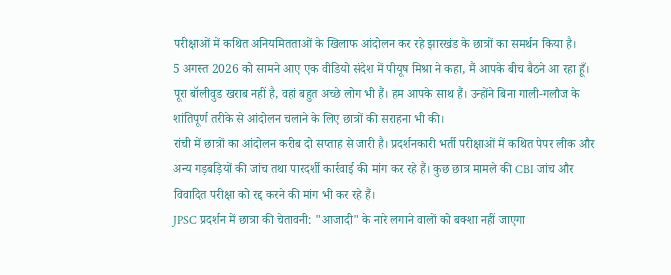परीक्षाओं में कथित अनियमितताओं के खिलाफ आंदोलन कर रहे झारखंड के छात्रों का समर्थन किया है।
5 अगस्त 2026 को सामने आए एक वीडियो संदेश में पीयूष मिश्रा ने कहा, मैं आपके बीच बैठने आ रहा हूँ। पूरा बॉलीवुड खराब नहीं है, वहां बहुत अच्छे लोग भी हैं। हम आपके साथ हैं। उन्होंने बिना गाली-गलौज के शांतिपूर्ण तरीके से आंदोलन चलाने के लिए छात्रों की सराहना भी की।
रांची में छात्रों का आंदोलन करीब दो सप्ताह से जारी है। प्रदर्शनकारी भर्ती परीक्षाओं में कथित पेपर लीक और अन्य गड़बड़ियों की जांच तथा पारदर्शी कार्रवाई की मांग कर रहे हैं। कुछ छात्र मामले की CBI जांच और विवादित परीक्षा को रद्द करने की मांग भी कर रहे हैं।
JPSC प्रदर्शन में छात्रा की चेतावनी: "आजादी" के नारे लगाने वालों को बक्शा नहीं जाएगा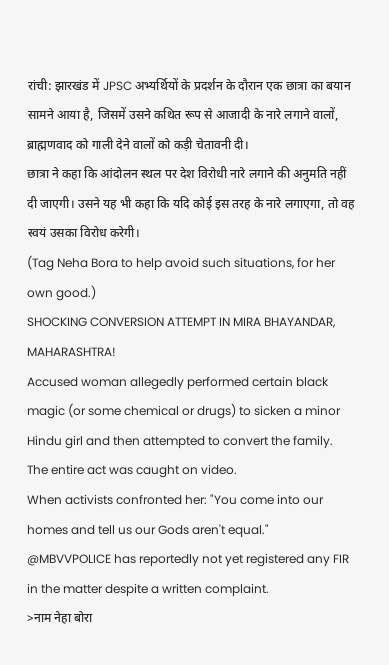रांची: झारखंड में JPSC अभ्यर्थियों के प्रदर्शन के दौरान एक छात्रा का बयान सामने आया है, जिसमें उसने कथित रूप से आजादी के नारे लगाने वालों, ब्राह्मणवाद को गाली देने वालों को कड़ी चेतावनी दी।
छात्रा ने कहा कि आंदोलन स्थल पर देश विरोधी नारे लगाने की अनुमति नहीं दी जाएगी। उसने यह भी कहा कि यदि कोई इस तरह के नारे लगाएगा, तो वह स्वयं उसका विरोध करेगी।
(Tag Neha Bora to help avoid such situations, for her own good.)
SHOCKING CONVERSION ATTEMPT IN MIRA BHAYANDAR, MAHARASHTRA!
Accused woman allegedly performed certain black magic (or some chemical or drugs) to sicken a minor Hindu girl and then attempted to convert the family.
The entire act was caught on video.
When activists confronted her: "You come into our homes and tell us our Gods aren't equal."
@MBVVPOLICE has reportedly not yet registered any FIR in the matter despite a written complaint.
>नाम नेहा बोरा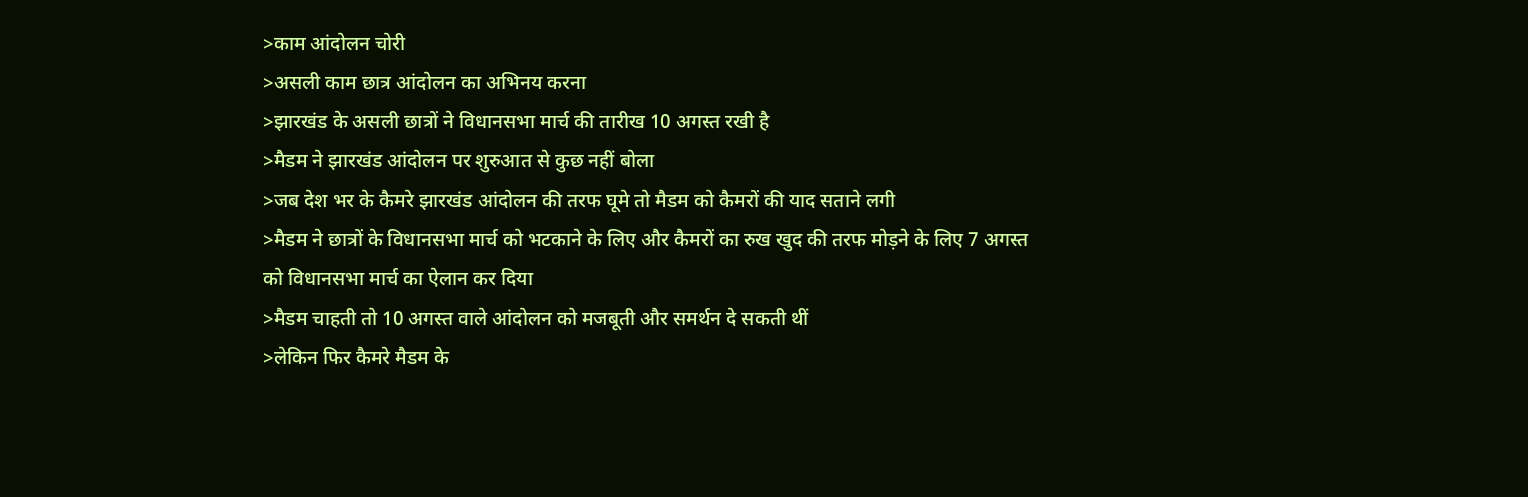>काम आंदोलन चोरी
>असली काम छात्र आंदोलन का अभिनय करना
>झारखंड के असली छात्रों ने विधानसभा मार्च की तारीख 10 अगस्त रखी है
>मैडम ने झारखंड आंदोलन पर शुरुआत से कुछ नहीं बोला
>जब देश भर के कैमरे झारखंड आंदोलन की तरफ घूमे तो मैडम को कैमरों की याद सताने लगी
>मैडम ने छात्रों के विधानसभा मार्च को भटकाने के लिए और कैमरों का रुख खुद की तरफ मोड़ने के लिए 7 अगस्त को विधानसभा मार्च का ऐलान कर दिया
>मैडम चाहती तो 10 अगस्त वाले आंदोलन को मजबूती और समर्थन दे सकती थीं
>लेकिन फिर कैमरे मैडम के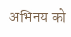अभिनय को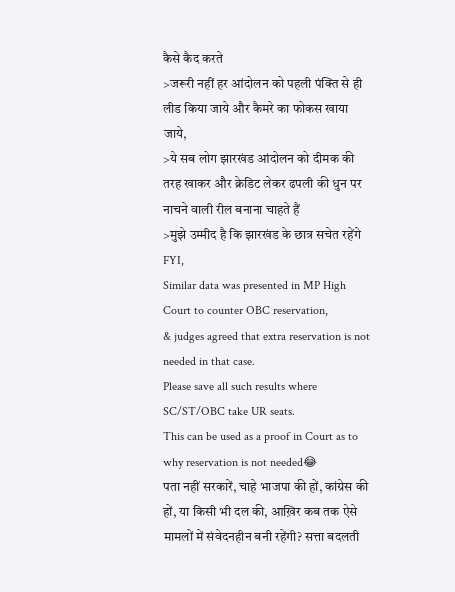कैसे कैद करते
>जरूरी नहीं हर आंदोलन को पहली पंक्ति से ही लीड किया जाये और कैमरे का फोकस खाया जाये,
>ये सब लोग झारखंड आंदोलन को दीमक की तरह खाकर और क्रेडिट लेकर ढपली की धुन पर नाचने वाली रील बनाना चाहते हैं
>मुझे उम्मीद है कि झारखंड के छात्र सचेत रहेंगे
FYI,
Similar data was presented in MP High Court to counter OBC reservation,
& judges agreed that extra reservation is not needed in that case.
Please save all such results where SC/ST/OBC take UR seats.
This can be used as a proof in Court as to why reservation is not needed😂
पता नहीं सरकारें, चाहे भाजपा की हों, कांग्रेस की हों, या किसी भी दल की, आख़िर कब तक ऐसे मामलों में संवेदनहीन बनी रहेंगी? सत्ता बदलती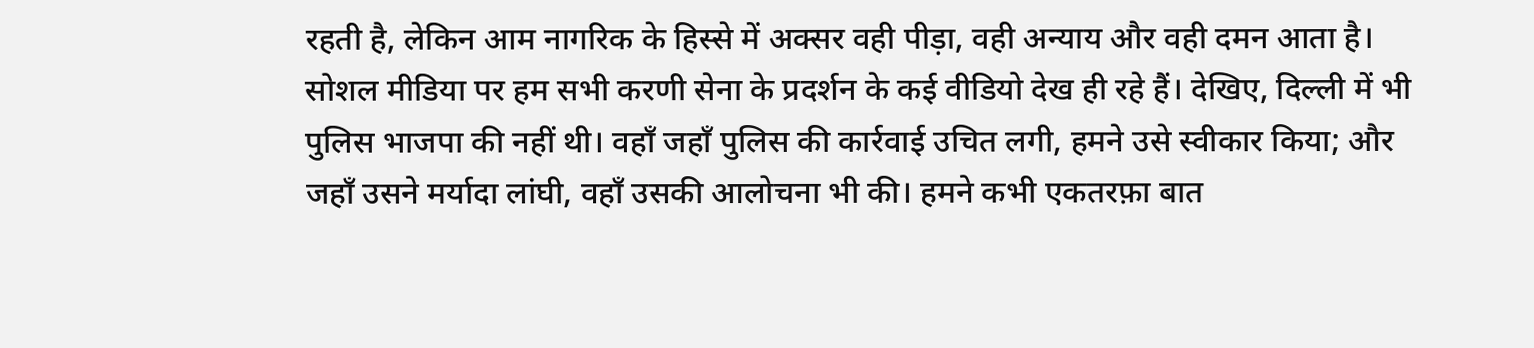रहती है, लेकिन आम नागरिक के हिस्से में अक्सर वही पीड़ा, वही अन्याय और वही दमन आता है।
सोशल मीडिया पर हम सभी करणी सेना के प्रदर्शन के कई वीडियो देख ही रहे हैं। देखिए, दिल्ली में भी पुलिस भाजपा की नहीं थी। वहाँ जहाँ पुलिस की कार्रवाई उचित लगी, हमने उसे स्वीकार किया; और जहाँ उसने मर्यादा लांघी, वहाँ उसकी आलोचना भी की। हमने कभी एकतरफ़ा बात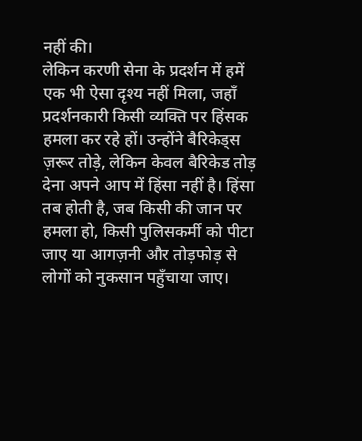नहीं की।
लेकिन करणी सेना के प्रदर्शन में हमें एक भी ऐसा दृश्य नहीं मिला, जहाँ प्रदर्शनकारी किसी व्यक्ति पर हिंसक हमला कर रहे हों। उन्होंने बैरिकेड्स ज़रूर तोड़े, लेकिन केवल बैरिकेड तोड़ देना अपने आप में हिंसा नहीं है। हिंसा तब होती है, जब किसी की जान पर हमला हो, किसी पुलिसकर्मी को पीटा जाए या आगज़नी और तोड़फोड़ से लोगों को नुकसान पहुँचाया जाए।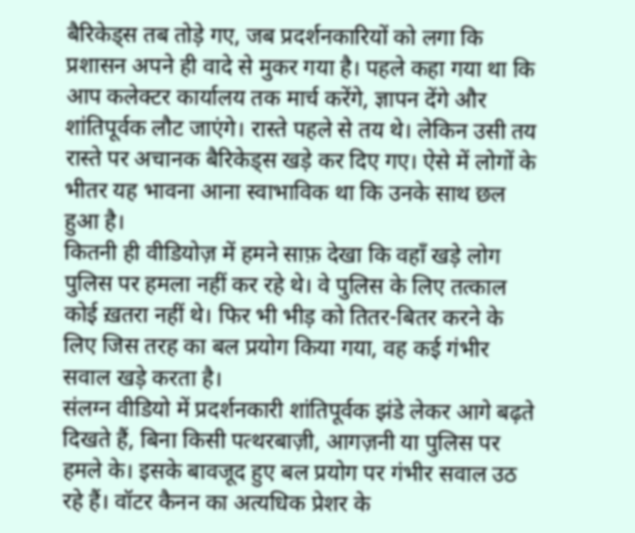बैरिकेड्स तब तोड़े गए, जब प्रदर्शनकारियों को लगा कि प्रशासन अपने ही वादे से मुकर गया है। पहले कहा गया था कि आप कलेक्टर कार्यालय तक मार्च करेंगे, ज्ञापन देंगे और शांतिपूर्वक लौट जाएंगे। रास्ते पहले से तय थे। लेकिन उसी तय रास्ते पर अचानक बैरिकेड्स खड़े कर दिए गए। ऐसे में लोगों के भीतर यह भावना आना स्वाभाविक था कि उनके साथ छल हुआ है।
कितनी ही वीडियोज़ में हमने साफ़ देखा कि वहाँ खड़े लोग पुलिस पर हमला नहीं कर रहे थे। वे पुलिस के लिए तत्काल कोई ख़तरा नहीं थे। फिर भी भीड़ को तितर-बितर करने के लिए जिस तरह का बल प्रयोग किया गया, वह कई गंभीर सवाल खड़े करता है।
संलग्न वीडियो में प्रदर्शनकारी शांतिपूर्वक झंडे लेकर आगे बढ़ते दिखते हैं, बिना किसी पत्थरबाज़ी, आगज़नी या पुलिस पर हमले के। इसके बावजूद हुए बल प्रयोग पर गंभीर सवाल उठ रहे हैं। वॉटर कैनन का अत्यधिक प्रेशर के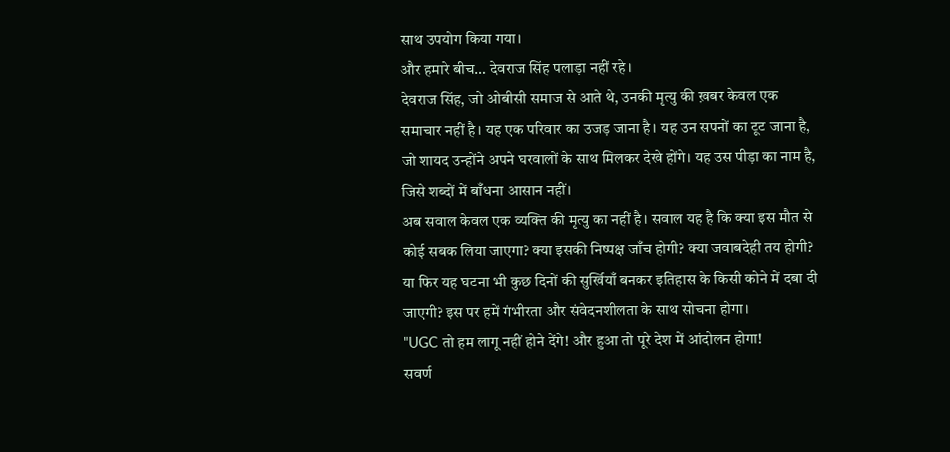साथ उपयोग किया गया।
और हमारे बीच… देवराज सिंह पलाड़ा नहीं रहे।
देवराज सिंह, जो ओबीसी समाज से आते थे, उनकी मृत्यु की ख़बर केवल एक समाचार नहीं है। यह एक परिवार का उजड़ जाना है। यह उन सपनों का टूट जाना है, जो शायद उन्होंने अपने घरवालों के साथ मिलकर देखे होंगे। यह उस पीड़ा का नाम है, जिसे शब्दों में बाँधना आसान नहीं।
अब सवाल केवल एक व्यक्ति की मृत्यु का नहीं है। सवाल यह है कि क्या इस मौत से कोई सबक लिया जाएगा? क्या इसकी निष्पक्ष जाँच होगी? क्या जवाबदेही तय होगी?
या फिर यह घटना भी कुछ दिनों की सुर्खियाँ बनकर इतिहास के किसी कोने में दबा दी जाएगी? इस पर हमें गंभीरता और संवेदनशीलता के साथ सोचना होगा।
"UGC तो हम लागू नहीं होने देंगे! और हुआ तो पूरे देश में आंदोलन होगा!
सवर्ण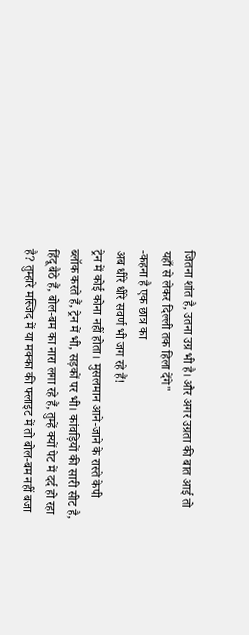जितना शांत है, उतना उग्र भी है। और अगर उग्रता की बात आई तो यहाँ से लेकर दिल्ली तक हिला देंगे"
-कहना है एक छात्र का
अब धीरे धीरे सवर्ण भी जग रहे हैं!
ट्रेन में कोई कोना नहीं होता। मुसलमान आने-जाने के रास्ते केपी ब्लॉक करते हैं, ट्रेन में भी, सड़कों पर भी। कांवड़ियों की सारी सीट है, हिंदू बैठे हैं, बोल-बम का नारा लगा रहे हैं, तुम्हें क्यों पेट में दर्द हो रहा है? तुम्हारे मस्जिद में या मक्का की फ्लाइट में तो बोल-बम नहीं बजा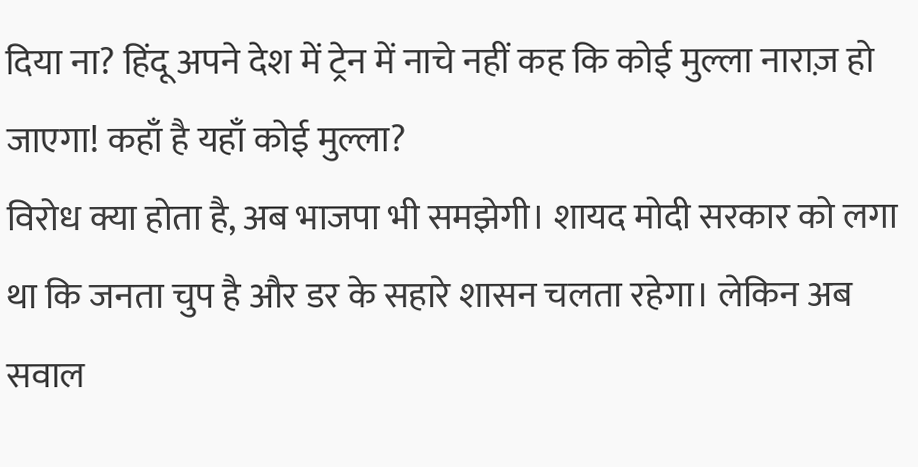दिया ना? हिंदू अपने देश में ट्रेन में नाचे नहीं कह कि कोई मुल्ला नाराज़ हो जाएगा! कहाँ है यहाँ कोई मुल्ला?
विरोध क्या होता है, अब भाजपा भी समझेगी। शायद मोदी सरकार को लगा था कि जनता चुप है और डर के सहारे शासन चलता रहेगा। लेकिन अब सवाल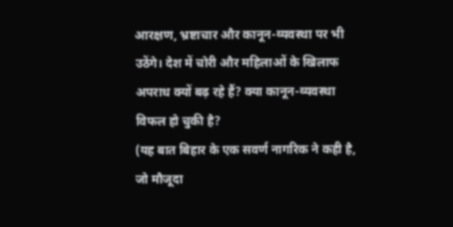आरक्षण, भ्रष्टाचार और कानून-व्यवस्था पर भी उठेंगे। देश में चोरी और महिलाओं के खिलाफ अपराध क्यों बढ़ रहे हैं? क्या कानून-व्यवस्था विफल हो चुकी है?
(यह बात बिहार के एक सवर्ण नागरिक ने कही है, जो मौजूदा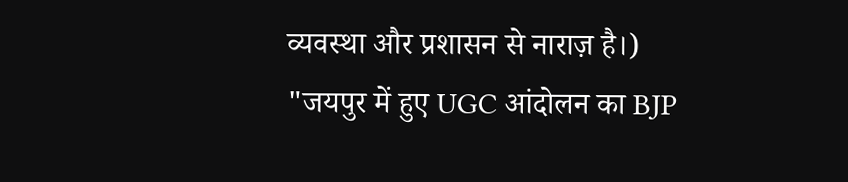व्यवस्था और प्रशासन से नाराज़ है।)
"जयपुर में हुए UGC आंदोलन का BJP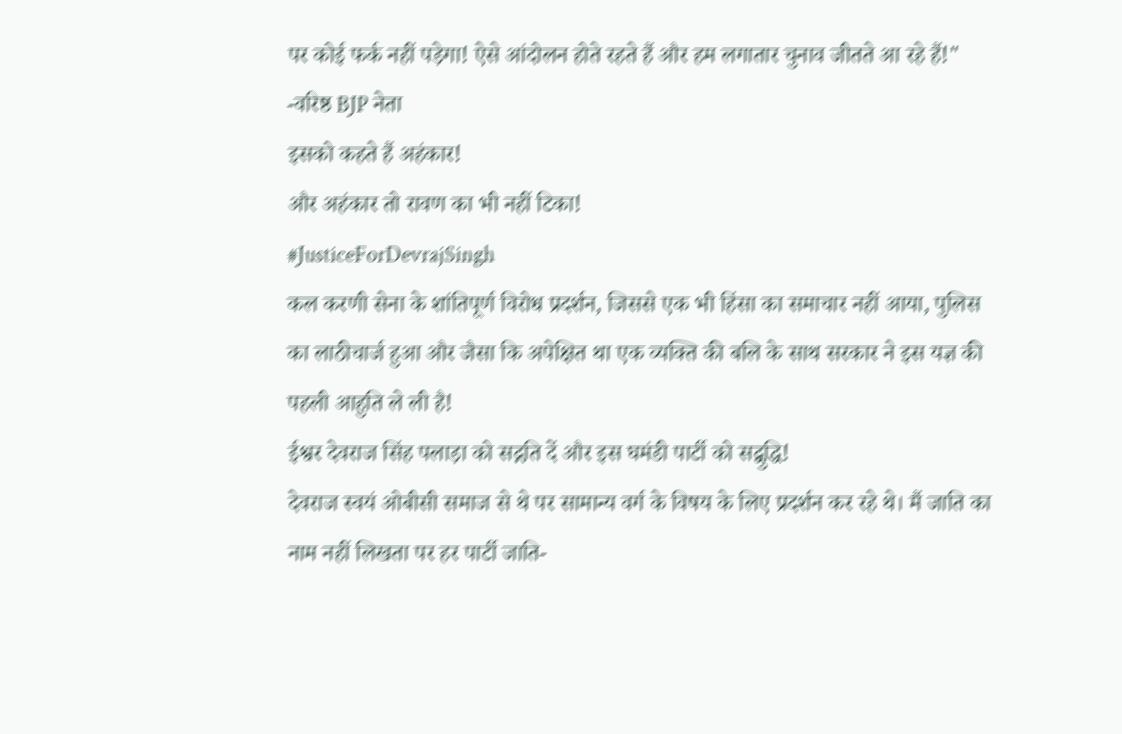पर कोई फर्क नहीं पड़ेगा! ऐसे आंदोलन होते रहते हैं और हम लगातार चुनाव जीतते आ रहे हैं!"
-वरिष्ठ BJP नेता
इसको कहते हैं अहंकार!
और अहंकार तो रावण का भी नहीं टिका!
#JusticeForDevrajSingh
कल करणी सेना के शांतिपूर्ण विरोध प्रदर्शन, जिससे एक भी हिंसा का समाचार नहीं आया, पुलिस का लाठीचार्ज हुआ और जैसा कि अपेक्षित था एक व्यक्ति की बलि के साथ सरकार ने इस यज्ञ की पहली आहुति ले ली है!
ईश्वर देवराज सिंह पलाड़ा को सद्गति दें और इस घमंडी पार्टी को सद्बुद्धि!
देवराज स्वयं ओबीसी समाज से थे पर सामान्य वर्ग के विषय के लिए प्रदर्शन कर रहे थे। मैं जाति का नाम नहीं लिखता पर हर पार्टी जाति-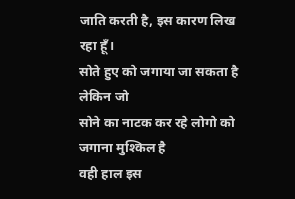जाति करती है, इस कारण लिख रहा हूँ।
सोते हुए को जगाया जा सकता है लेकिन जो
सोने का नाटक कर रहे लोगो को जगाना मुश्किल है
वही हाल इस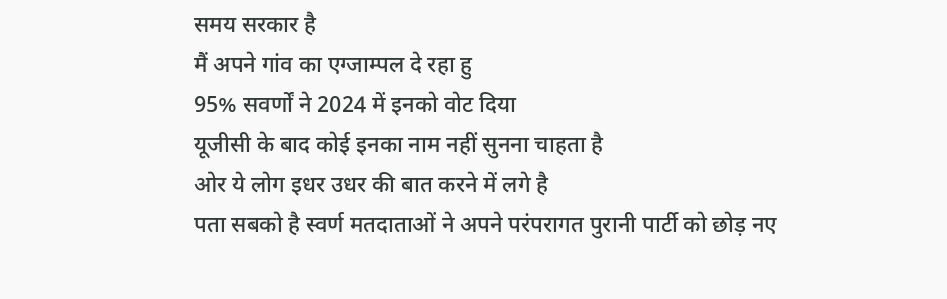समय सरकार है
मैं अपने गांव का एग्जाम्पल दे रहा हु
95% सवर्णों ने 2024 में इनको वोट दिया
यूजीसी के बाद कोई इनका नाम नहीं सुनना चाहता है
ओर ये लोग इधर उधर की बात करने में लगे है
पता सबको है स्वर्ण मतदाताओं ने अपने परंपरागत पुरानी पार्टी को छोड़ नए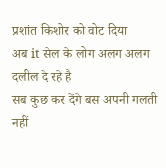प्रशांत किशोर को वोट दिया
अब it सेल के लोग अलग अलग दलील दे रहे है
सब कुछ कर देंगे बस अपनी गलती नहीं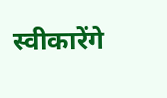स्वीकारेंगे